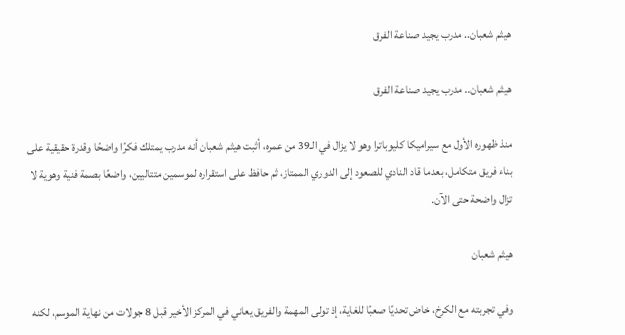هيثم شعبان.. مدرب يجيد صناعة الفرق

هيثم شعبان.. مدرب يجيد صناعة الفرق

منذ ظهوره الأول مع سيراميكا كليوباترا وهو لا يزال في الـ39 من عمره، أثبت هيثم شعبان أنه مدرب يمتلك فكرًا واضحًا وقدرة حقيقية على بناء فريق متكامل، بعدما قاد النادي للصعود إلى الدوري الممتاز، ثم حافظ على استقراره لموسمين متتاليين، واضعًا بصمة فنية وهوية لا تزال واضحة حتى الآن.

هيثم شعبان

وفي تجربته مع الكرخ، خاض تحديًا صعبًا للغاية، إذ تولى المهمة والفريق يعاني في المركز الأخير قبل 8 جولات من نهاية الموسم، لكنه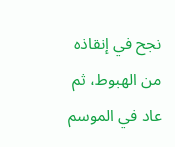نجح في إنقاذه من الهبوط، ثم عاد في الموسم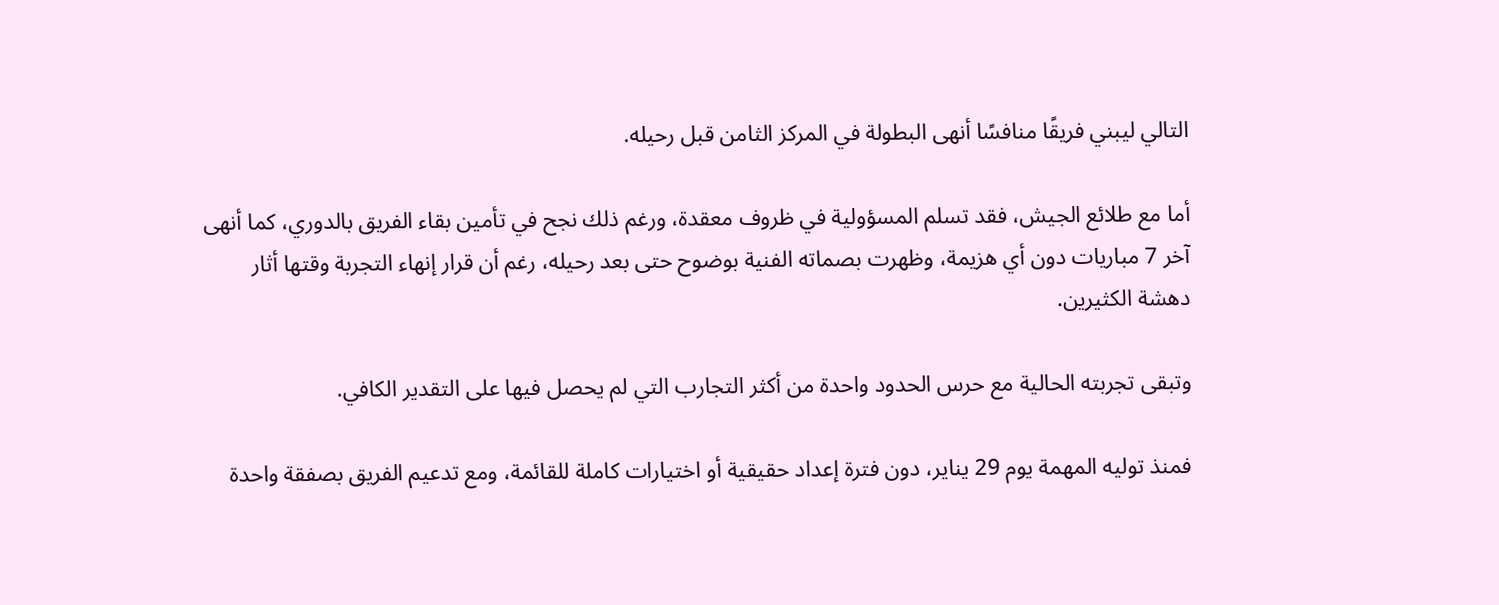التالي ليبني فريقًا منافسًا أنهى البطولة في المركز الثامن قبل رحيله.

أما مع طلائع الجيش، فقد تسلم المسؤولية في ظروف معقدة، ورغم ذلك نجح في تأمين بقاء الفريق بالدوري، كما أنهى آخر 7 مباريات دون أي هزيمة، وظهرت بصماته الفنية بوضوح حتى بعد رحيله، رغم أن قرار إنهاء التجربة وقتها أثار دهشة الكثيرين.

وتبقى تجربته الحالية مع حرس الحدود واحدة من أكثر التجارب التي لم يحصل فيها على التقدير الكافي.

فمنذ توليه المهمة يوم 29 يناير، دون فترة إعداد حقيقية أو اختيارات كاملة للقائمة، ومع تدعيم الفريق بصفقة واحدة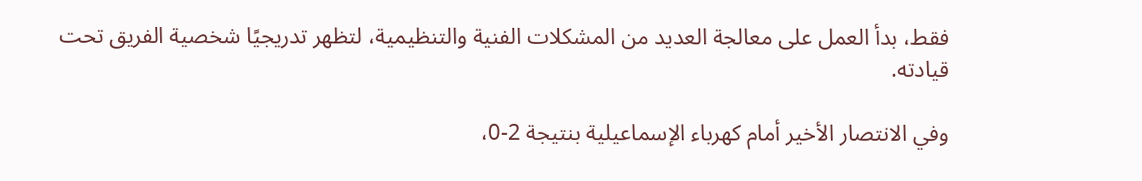فقط، بدأ العمل على معالجة العديد من المشكلات الفنية والتنظيمية، لتظهر تدريجيًا شخصية الفريق تحت قيادته.

وفي الانتصار الأخير أمام كهرباء الإسماعيلية بنتيجة 2-0،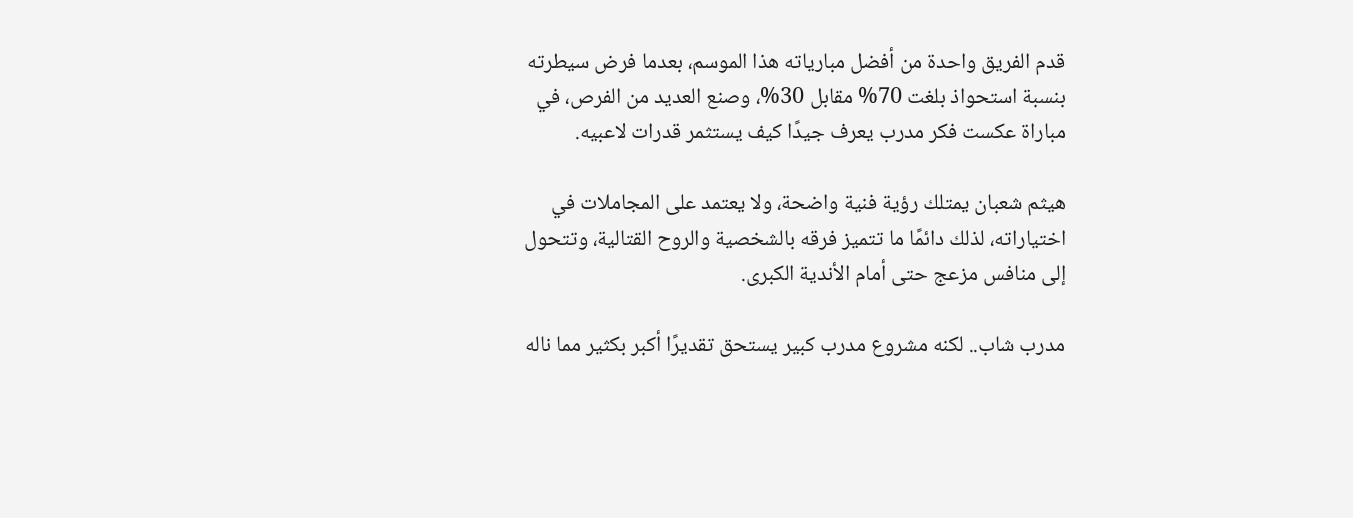قدم الفريق واحدة من أفضل مبارياته هذا الموسم، بعدما فرض سيطرته بنسبة استحواذ بلغت 70% مقابل 30%، وصنع العديد من الفرص، في مباراة عكست فكر مدرب يعرف جيدًا كيف يستثمر قدرات لاعبيه.

هيثم شعبان يمتلك رؤية فنية واضحة، ولا يعتمد على المجاملات في اختياراته، لذلك دائمًا ما تتميز فرقه بالشخصية والروح القتالية، وتتحول إلى منافس مزعج حتى أمام الأندية الكبرى.

مدرب شاب.. لكنه مشروع مدرب كبير يستحق تقديرًا أكبر بكثير مما ناله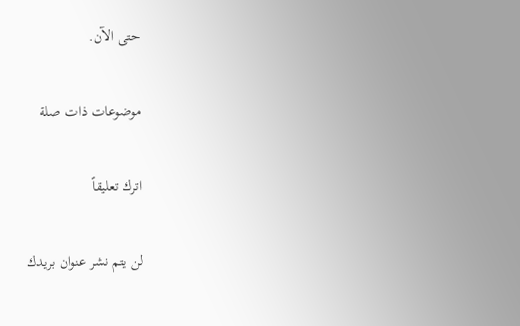حتى الآن.

موضوعات ذات صلة

اترك تعليقاً

لن يتم نشر عنوان بريدك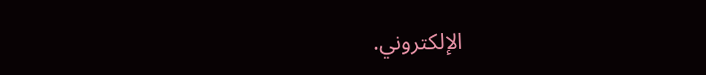الإلكتروني.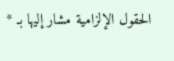الحقول الإلزامية مشار إليها بـ *